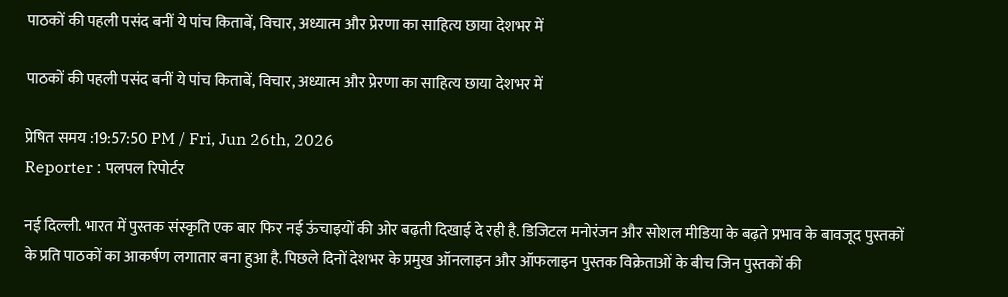पाठकों की पहली पसंद बनीं ये पांच किताबें, विचार, अध्यात्म और प्रेरणा का साहित्य छाया देशभर में

पाठकों की पहली पसंद बनीं ये पांच किताबें, विचार, अध्यात्म और प्रेरणा का साहित्य छाया देशभर में

प्रेषित समय :19:57:50 PM / Fri, Jun 26th, 2026
Reporter : पलपल रिपोर्टर

नई दिल्ली. भारत में पुस्तक संस्कृति एक बार फिर नई ऊंचाइयों की ओर बढ़ती दिखाई दे रही है. डिजिटल मनोरंजन और सोशल मीडिया के बढ़ते प्रभाव के बावजूद पुस्तकों के प्रति पाठकों का आकर्षण लगातार बना हुआ है. पिछले दिनों देशभर के प्रमुख ऑनलाइन और ऑफलाइन पुस्तक विक्रेताओं के बीच जिन पुस्तकों की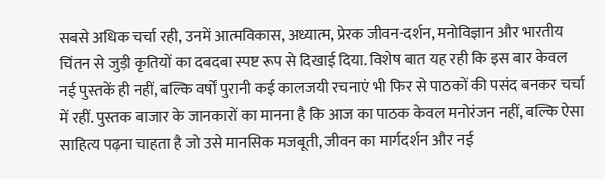सबसे अधिक चर्चा रही, उनमें आत्मविकास, अध्यात्म, प्रेरक जीवन-दर्शन, मनोविज्ञान और भारतीय चिंतन से जुड़ी कृतियों का दबदबा स्पष्ट रूप से दिखाई दिया. विशेष बात यह रही कि इस बार केवल नई पुस्तकें ही नहीं, बल्कि वर्षों पुरानी कई कालजयी रचनाएं भी फिर से पाठकों की पसंद बनकर चर्चा में रहीं. पुस्तक बाजार के जानकारों का मानना है कि आज का पाठक केवल मनोरंजन नहीं, बल्कि ऐसा साहित्य पढ़ना चाहता है जो उसे मानसिक मजबूती, जीवन का मार्गदर्शन और नई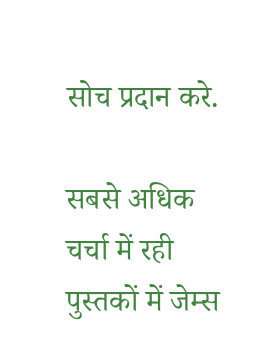सोच प्रदान करे.

सबसे अधिक चर्चा में रही पुस्तकों में जेम्स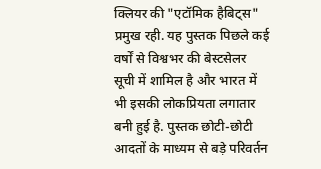क्लियर की "एटॉमिक हैबिट्स" प्रमुख रही. यह पुस्तक पिछले कई वर्षों से विश्वभर की बेस्टसेलर सूची में शामिल है और भारत में भी इसकी लोकप्रियता लगातार बनी हुई है. पुस्तक छोटी-छोटी आदतों के माध्यम से बड़े परिवर्तन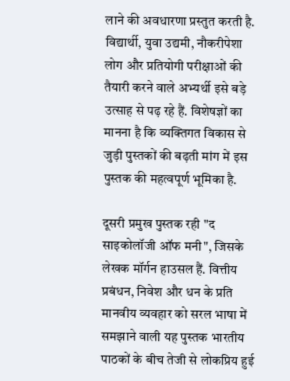लाने की अवधारणा प्रस्तुत करती है. विद्यार्थी, युवा उद्यमी, नौकरीपेशा लोग और प्रतियोगी परीक्षाओं की तैयारी करने वाले अभ्यर्थी इसे बड़े उत्साह से पढ़ रहे हैं. विशेषज्ञों का मानना है कि व्यक्तिगत विकास से जुड़ी पुस्तकों की बढ़ती मांग में इस पुस्तक की महत्वपूर्ण भूमिका है.

दूसरी प्रमुख पुस्तक रही "द साइकोलॉजी ऑफ मनी", जिसके लेखक मॉर्गन हाउसल हैं. वित्तीय प्रबंधन, निवेश और धन के प्रति मानवीय व्यवहार को सरल भाषा में समझाने वाली यह पुस्तक भारतीय पाठकों के बीच तेजी से लोकप्रिय हुई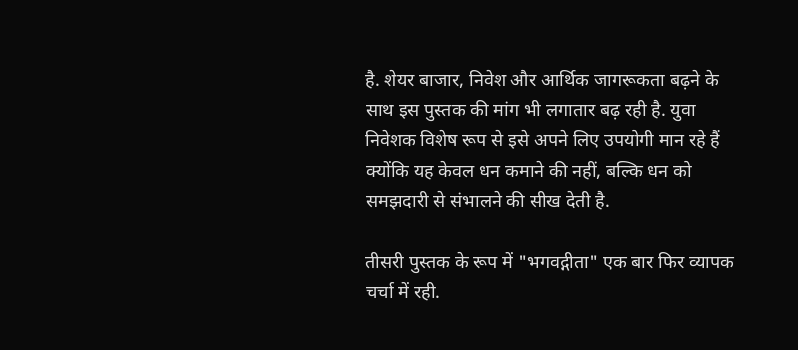है. शेयर बाजार, निवेश और आर्थिक जागरूकता बढ़ने के साथ इस पुस्तक की मांग भी लगातार बढ़ रही है. युवा निवेशक विशेष रूप से इसे अपने लिए उपयोगी मान रहे हैं क्योंकि यह केवल धन कमाने की नहीं, बल्कि धन को समझदारी से संभालने की सीख देती है.

तीसरी पुस्तक के रूप में "भगवद्गीता" एक बार फिर व्यापक चर्चा में रही.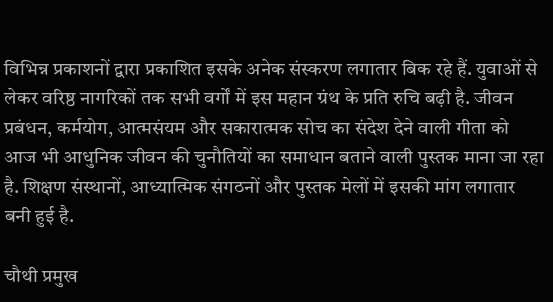विभिन्न प्रकाशनों द्वारा प्रकाशित इसके अनेक संस्करण लगातार बिक रहे हैं. युवाओं से लेकर वरिष्ठ नागरिकों तक सभी वर्गों में इस महान ग्रंथ के प्रति रुचि बढ़ी है. जीवन प्रबंधन, कर्मयोग, आत्मसंयम और सकारात्मक सोच का संदेश देने वाली गीता को आज भी आधुनिक जीवन की चुनौतियों का समाधान बताने वाली पुस्तक माना जा रहा है. शिक्षण संस्थानों, आध्यात्मिक संगठनों और पुस्तक मेलों में इसकी मांग लगातार बनी हुई है.

चौथी प्रमुख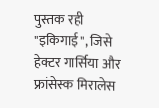पुस्तक रही "इकिगाई", जिसे हेक्टर गार्सिया और फ्रांसेस्क मिरालेस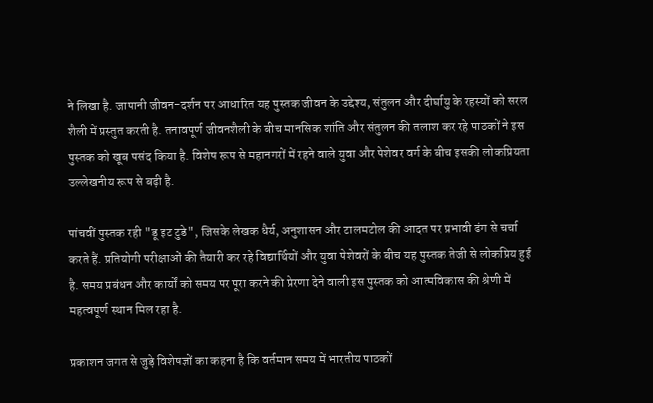ने लिखा है. जापानी जीवन-दर्शन पर आधारित यह पुस्तक जीवन के उद्देश्य, संतुलन और दीर्घायु के रहस्यों को सरल शैली में प्रस्तुत करती है. तनावपूर्ण जीवनशैली के बीच मानसिक शांति और संतुलन की तलाश कर रहे पाठकों ने इस पुस्तक को खूब पसंद किया है. विशेष रूप से महानगरों में रहने वाले युवा और पेशेवर वर्ग के बीच इसकी लोकप्रियता उल्लेखनीय रूप से बढ़ी है.

पांचवीं पुस्तक रही "डू इट टुडे", जिसके लेखक धैर्य, अनुशासन और टालमटोल की आदत पर प्रभावी ढंग से चर्चा करते हैं. प्रतियोगी परीक्षाओं की तैयारी कर रहे विद्यार्थियों और युवा पेशेवरों के बीच यह पुस्तक तेजी से लोकप्रिय हुई है. समय प्रबंधन और कार्यों को समय पर पूरा करने की प्रेरणा देने वाली इस पुस्तक को आत्मविकास की श्रेणी में महत्वपूर्ण स्थान मिल रहा है.

प्रकाशन जगत से जुड़े विशेषज्ञों का कहना है कि वर्तमान समय में भारतीय पाठकों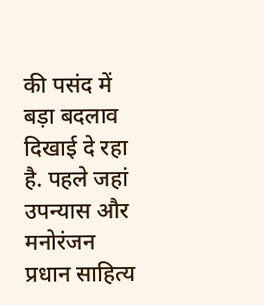की पसंद में बड़ा बदलाव दिखाई दे रहा है. पहले जहां उपन्यास और मनोरंजन प्रधान साहित्य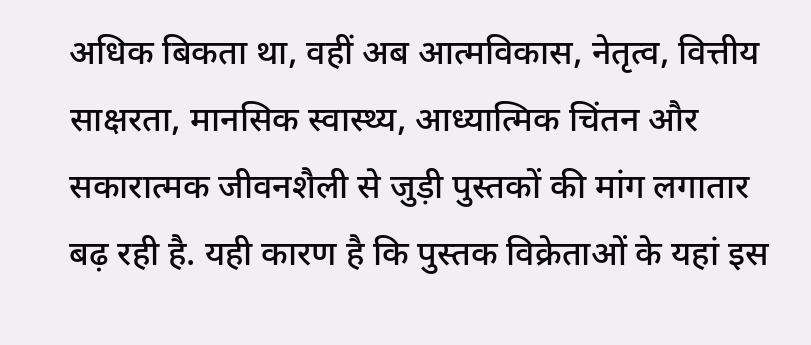अधिक बिकता था, वहीं अब आत्मविकास, नेतृत्व, वित्तीय साक्षरता, मानसिक स्वास्थ्य, आध्यात्मिक चिंतन और सकारात्मक जीवनशैली से जुड़ी पुस्तकों की मांग लगातार बढ़ रही है. यही कारण है कि पुस्तक विक्रेताओं के यहां इस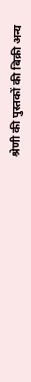श्रेणी की पुस्तकों की बिक्री अन्य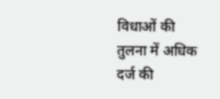विधाओं की तुलना में अधिक दर्ज की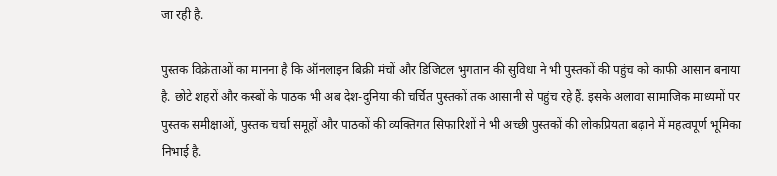जा रही है.

पुस्तक विक्रेताओं का मानना है कि ऑनलाइन बिक्री मंचों और डिजिटल भुगतान की सुविधा ने भी पुस्तकों की पहुंच को काफी आसान बनाया है. छोटे शहरों और कस्बों के पाठक भी अब देश-दुनिया की चर्चित पुस्तकों तक आसानी से पहुंच रहे हैं. इसके अलावा सामाजिक माध्यमों पर पुस्तक समीक्षाओं, पुस्तक चर्चा समूहों और पाठकों की व्यक्तिगत सिफारिशों ने भी अच्छी पुस्तकों की लोकप्रियता बढ़ाने में महत्वपूर्ण भूमिका निभाई है.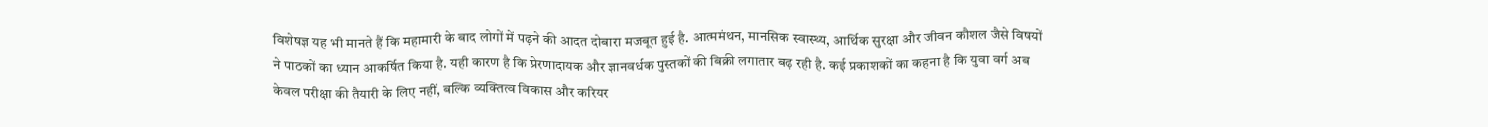विशेषज्ञ यह भी मानते हैं कि महामारी के बाद लोगों में पढ़ने की आदत दोबारा मजबूत हुई है. आत्ममंथन, मानसिक स्वास्थ्य, आर्थिक सुरक्षा और जीवन कौशल जैसे विषयों ने पाठकों का ध्यान आकर्षित किया है. यही कारण है कि प्रेरणादायक और ज्ञानवर्धक पुस्तकों की बिक्री लगातार बढ़ रही है. कई प्रकाशकों का कहना है कि युवा वर्ग अब केवल परीक्षा की तैयारी के लिए नहीं, बल्कि व्यक्तित्व विकास और करियर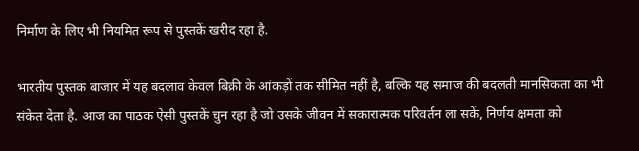निर्माण के लिए भी नियमित रूप से पुस्तकें खरीद रहा है.

भारतीय पुस्तक बाजार में यह बदलाव केवल बिक्री के आंकड़ों तक सीमित नहीं है, बल्कि यह समाज की बदलती मानसिकता का भी संकेत देता है. आज का पाठक ऐसी पुस्तकें चुन रहा है जो उसके जीवन में सकारात्मक परिवर्तन ला सकें, निर्णय क्षमता को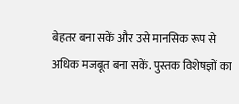बेहतर बना सकें और उसे मानसिक रूप से अधिक मजबूत बना सकें. पुस्तक विशेषज्ञों का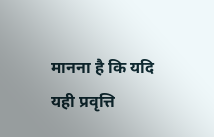मानना है कि यदि यही प्रवृत्ति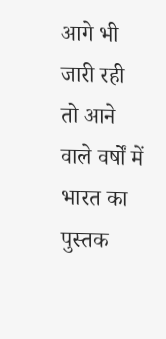आगे भी जारी रही तो आने वाले वर्षों में भारत का पुस्तक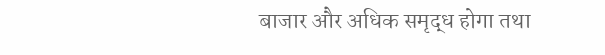बाजार और अधिक समृद्ध होगा तथा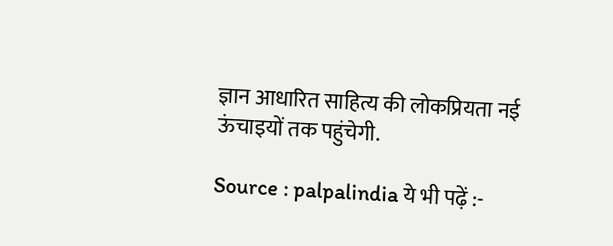ज्ञान आधारित साहित्य की लोकप्रियता नई ऊंचाइयों तक पहुंचेगी.

Source : palpalindia ये भी पढ़ें :-